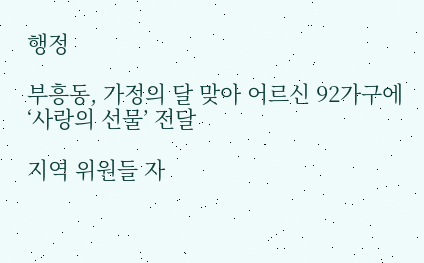행정

부흥동, 가정의 달 맞아 어르신 92가구에 ‘사랑의 선물’ 전달

지역 위원들 자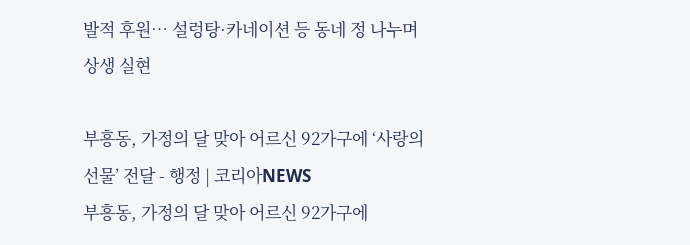발적 후원… 설렁탕·카네이션 등 동네 정 나누며 상생 실현

부흥동, 가정의 달 맞아 어르신 92가구에 ‘사랑의 선물’ 전달 - 행정 | 코리아NEWS
부흥동, 가정의 달 맞아 어르신 92가구에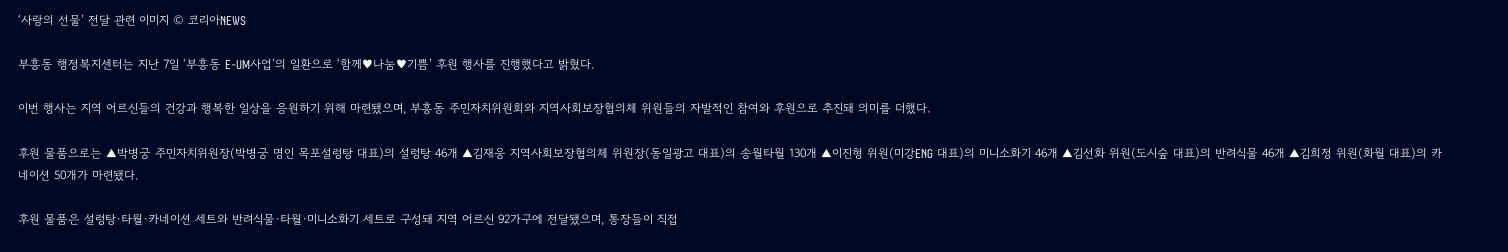‘사랑의 선물’ 전달 관련 이미지 © 코리아NEWS

부흥동 행정복지센터는 지난 7일 ‘부흥동 E-UM사업’의 일환으로 ‘함께♥나눔♥기쁨’ 후원 행사를 진행했다고 밝혔다.

이번 행사는 지역 어르신들의 건강과 행복한 일상을 응원하기 위해 마련됐으며, 부흥동 주민자치위원회와 지역사회보장협의체 위원들의 자발적인 참여와 후원으로 추진돼 의미를 더했다.

후원 물품으로는 ▲박병궁 주민자치위원장(박병궁 명인 목포설렁탕 대표)의 설렁탕 46개 ▲김재웅 지역사회보장협의체 위원장(동일광고 대표)의 송월타월 130개 ▲이진형 위원(미강ENG 대표)의 미니소화기 46개 ▲김선화 위원(도시숲 대표)의 반려식물 46개 ▲김희정 위원(화월 대표)의 카네이션 50개가 마련됐다.

후원 물품은 설렁탕·타월·카네이션 세트와 반려식물·타월·미니소화기 세트로 구성돼 지역 어르신 92가구에 전달됐으며, 통장들이 직접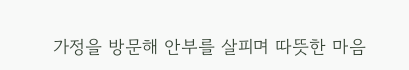가정을 방문해 안부를 살피며 따뜻한 마음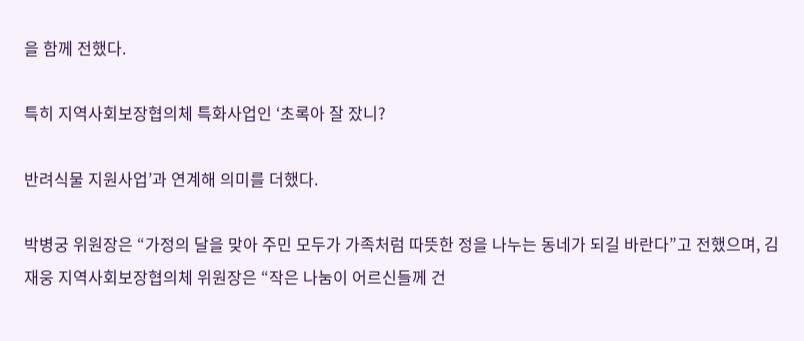을 함께 전했다.

특히 지역사회보장협의체 특화사업인 ‘초록아 잘 잤니?

반려식물 지원사업’과 연계해 의미를 더했다.

박병궁 위원장은 “가정의 달을 맞아 주민 모두가 가족처럼 따뜻한 정을 나누는 동네가 되길 바란다”고 전했으며, 김재웅 지역사회보장협의체 위원장은 “작은 나눔이 어르신들께 건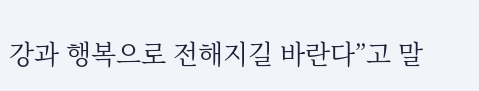강과 행복으로 전해지길 바란다”고 말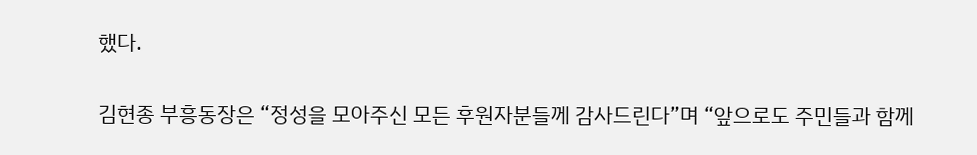했다.

김현종 부흥동장은 “정성을 모아주신 모든 후원자분들께 감사드린다”며 “앞으로도 주민들과 함께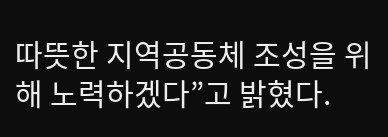따뜻한 지역공동체 조성을 위해 노력하겠다”고 밝혔다.